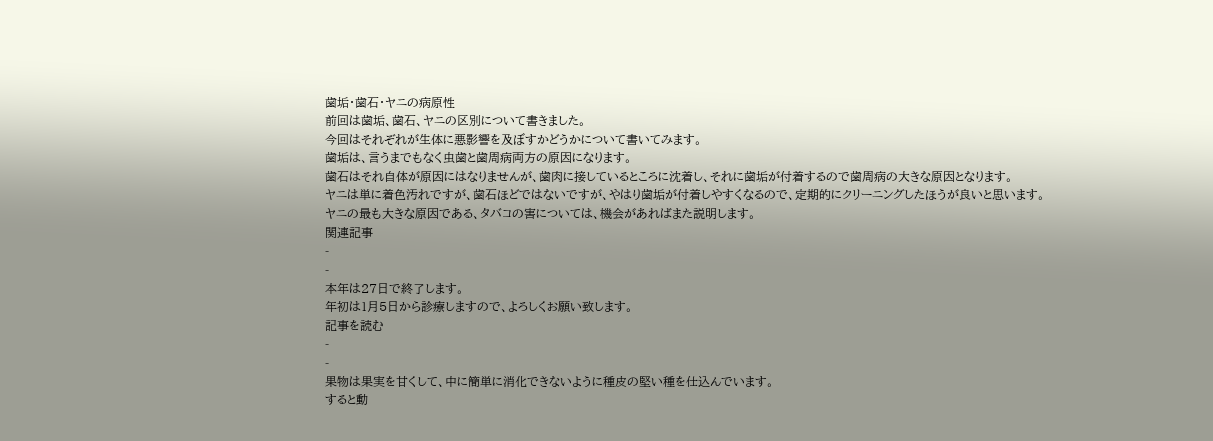歯垢・歯石・ヤニの病原性
前回は歯垢、歯石、ヤニの区別について書きました。
今回はそれぞれが生体に悪影響を及ぼすかどうかについて書いてみます。
歯垢は、言うまでもなく虫歯と歯周病両方の原因になります。
歯石はそれ自体が原因にはなりませんが、歯肉に接しているところに沈着し、それに歯垢が付着するので歯周病の大きな原因となります。
ヤニは単に着色汚れですが、歯石ほどではないですが、やはり歯垢が付着しやすくなるので、定期的にクリーニングしたほうが良いと思います。
ヤニの最も大きな原因である、タバコの害については、機会があればまた説明します。
関連記事
-
-
本年は27日で終了します。
年初は1月5日から診療しますので、よろしくお願い致します。
記事を読む
-
-
果物は果実を甘くして、中に簡単に消化できないように種皮の堅い種を仕込んでいます。
すると動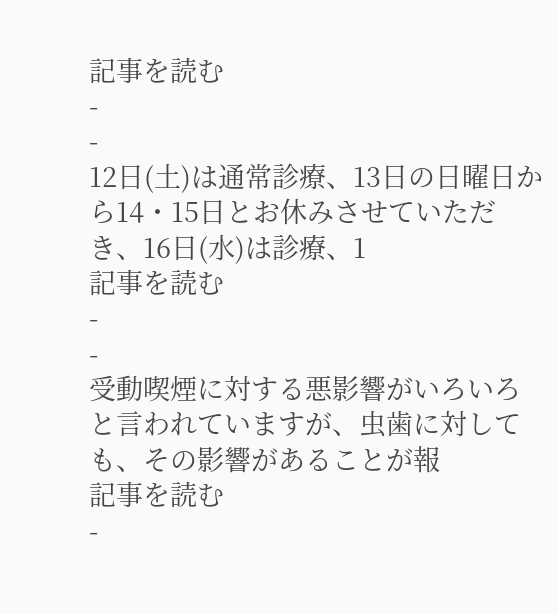記事を読む
-
-
12日(土)は通常診療、13日の日曜日から14・15日とお休みさせていただき、16日(水)は診療、1
記事を読む
-
-
受動喫煙に対する悪影響がいろいろと言われていますが、虫歯に対しても、その影響があることが報
記事を読む
-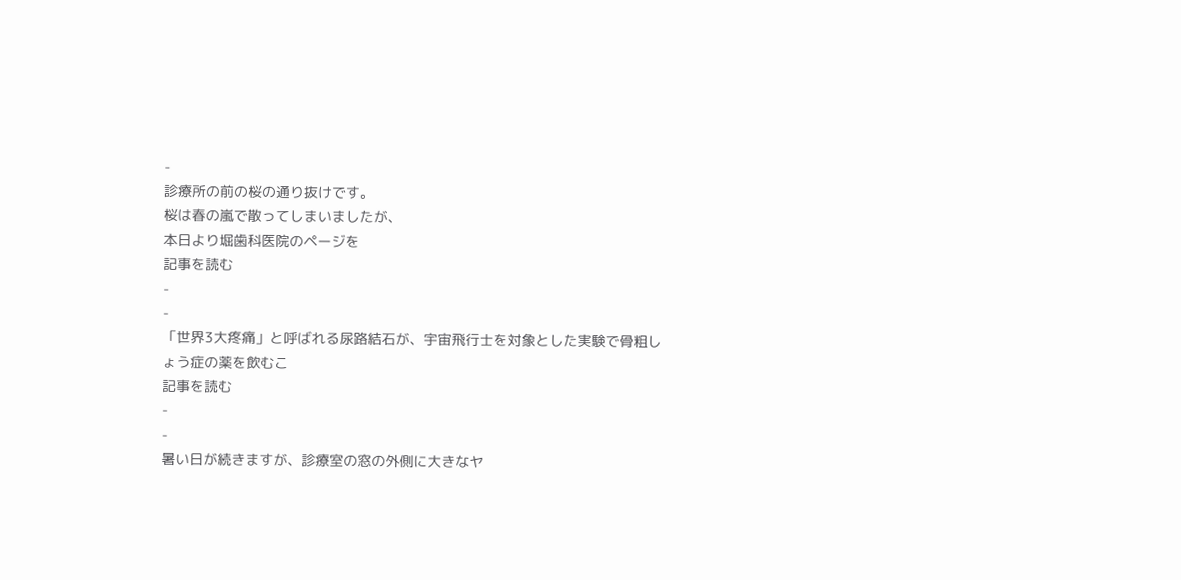-
診療所の前の桜の通り抜けです。
桜は春の嵐で散ってしまいましたが、
本日より堀歯科医院のページを
記事を読む
-
-
「世界3大疼痛」と呼ばれる尿路結石が、宇宙飛行士を対象とした実験で骨粗しょう症の薬を飲むこ
記事を読む
-
-
暑い日が続きますが、診療室の窓の外側に大きなヤ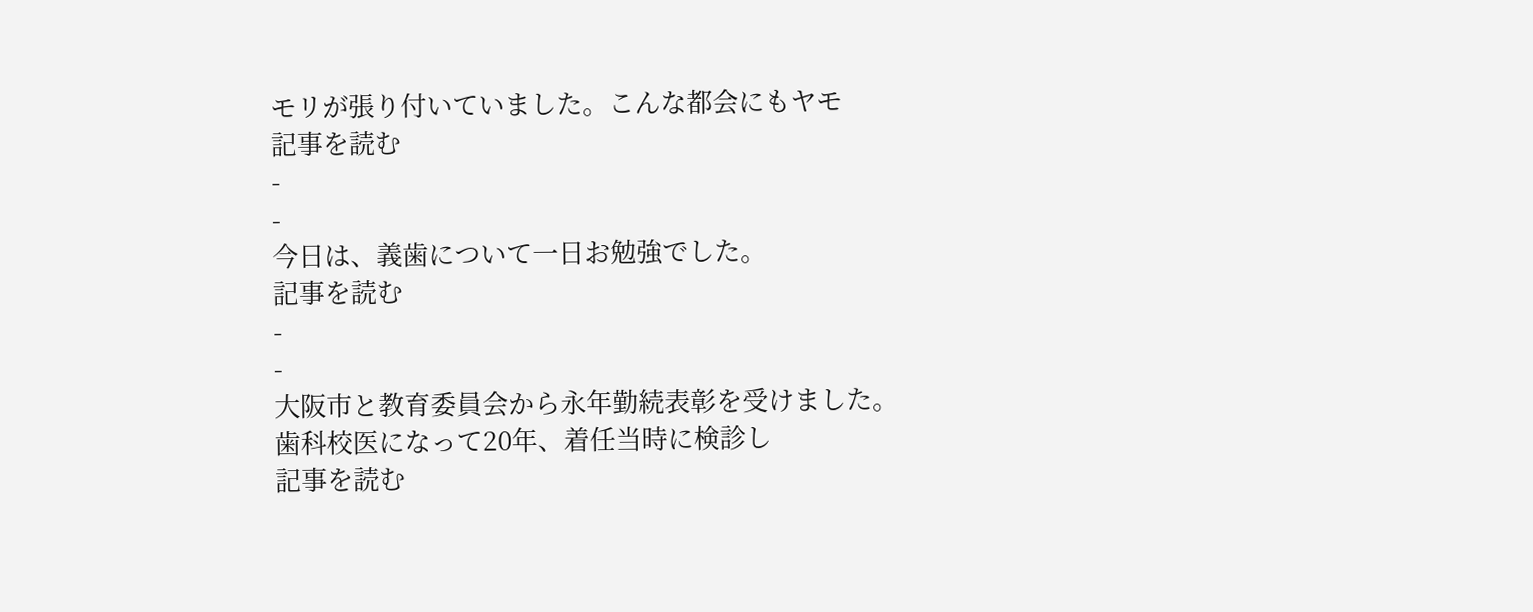モリが張り付いていました。こんな都会にもヤモ
記事を読む
-
-
今日は、義歯について一日お勉強でした。
記事を読む
-
-
大阪市と教育委員会から永年勤続表彰を受けました。
歯科校医になって20年、着任当時に検診し
記事を読む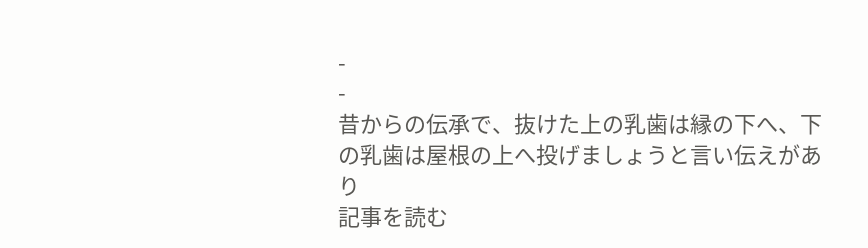-
-
昔からの伝承で、抜けた上の乳歯は縁の下へ、下の乳歯は屋根の上へ投げましょうと言い伝えがあり
記事を読む